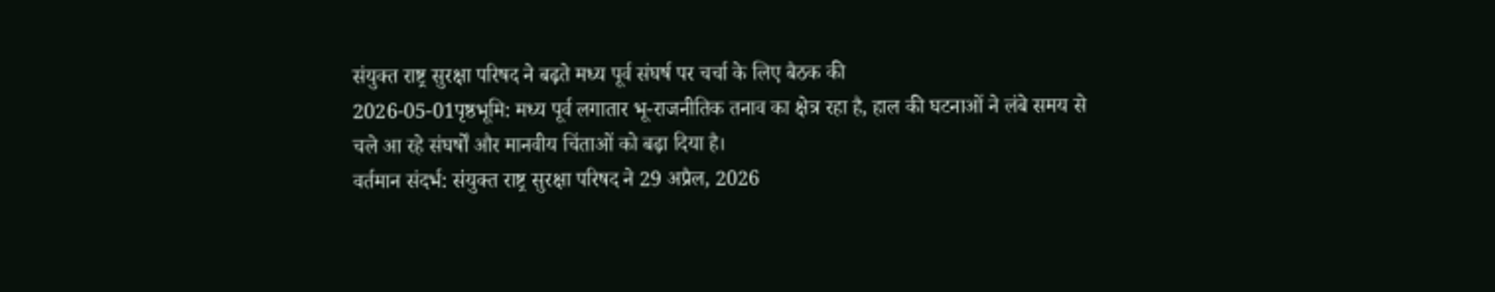संयुक्त राष्ट्र सुरक्षा परिषद ने बढ़ते मध्य पूर्व संघर्ष पर चर्चा के लिए बैठक की
2026-05-01पृष्ठभूमि: मध्य पूर्व लगातार भू-राजनीतिक तनाव का क्षेत्र रहा है, हाल की घटनाओं ने लंबे समय से चले आ रहे संघर्षों और मानवीय चिंताओं को बढ़ा दिया है।
वर्तमान संदर्भ: संयुक्त राष्ट्र सुरक्षा परिषद ने 29 अप्रैल, 2026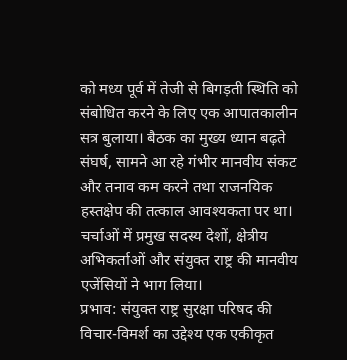को मध्य पूर्व में तेजी से बिगड़ती स्थिति को संबोधित करने के लिए एक आपातकालीन सत्र बुलाया। बैठक का मुख्य ध्यान बढ़ते संघर्ष, सामने आ रहे गंभीर मानवीय संकट और तनाव कम करने तथा राजनयिक हस्तक्षेप की तत्काल आवश्यकता पर था। चर्चाओं में प्रमुख सदस्य देशों, क्षेत्रीय अभिकर्ताओं और संयुक्त राष्ट्र की मानवीय एजेंसियों ने भाग लिया।
प्रभाव: संयुक्त राष्ट्र सुरक्षा परिषद की विचार-विमर्श का उद्देश्य एक एकीकृत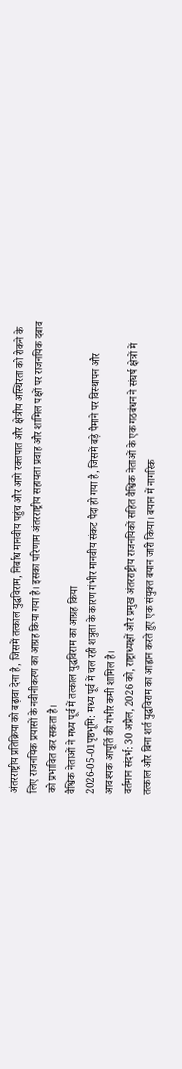अंतरराष्ट्रीय प्रतिक्रिया को बढ़ावा देना है, जिसमें तत्काल युद्धविराम, निर्बाध मानवीय पहुंच और आगे रक्तपात और क्षेत्रीय अस्थिरता को रोकने के लिए राजनयिक प्रयासों के नवीनीकरण का आग्रह किया गया है। इसका परिणाम अंतरराष्ट्रीय सहायता प्रवाह और शामिल पक्षों पर राजनयिक दबाव को प्रभावित कर सकता है।
वैश्विक नेताओं ने मध्य पूर्व में तत्काल युद्धविराम का आग्रह किया
2026-05-01पृष्ठभूमि: मध्य पूर्व में चल रही शत्रुता के कारण गंभीर मानवीय संकट पैदा हो गया है, जिसमें बड़े पैमाने पर विस्थापन और आवश्यक आपूर्ति की गंभीर कमी शामिल है।
वर्तमान संदर्भ: 30 अप्रैल, 2026 को, राष्ट्राध्यक्षों और प्रमुख अंतरराष्ट्रीय राजनयिकों सहित वैश्विक नेताओं के एक गठबंधन ने संघर्ष क्षेत्रों में तत्काल और बिना शर्त युद्धविराम का आह्वान करते हुए एक संयुक्त बयान जारी किया। बयान में नागरिक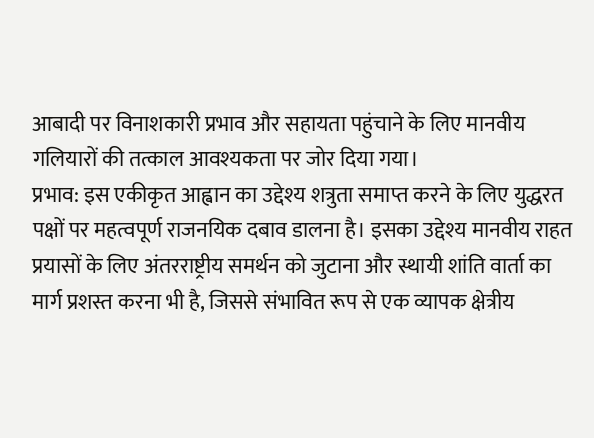आबादी पर विनाशकारी प्रभाव और सहायता पहुंचाने के लिए मानवीय गलियारों की तत्काल आवश्यकता पर जोर दिया गया।
प्रभाव: इस एकीकृत आह्वान का उद्देश्य शत्रुता समाप्त करने के लिए युद्धरत पक्षों पर महत्वपूर्ण राजनयिक दबाव डालना है। इसका उद्देश्य मानवीय राहत प्रयासों के लिए अंतरराष्ट्रीय समर्थन को जुटाना और स्थायी शांति वार्ता का मार्ग प्रशस्त करना भी है, जिससे संभावित रूप से एक व्यापक क्षेत्रीय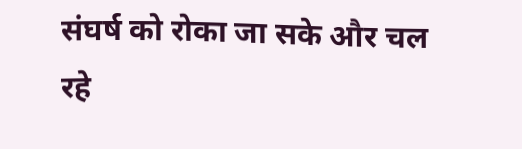संघर्ष को रोका जा सके और चल रहे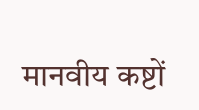मानवीय कष्टों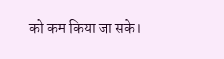को कम किया जा सके।